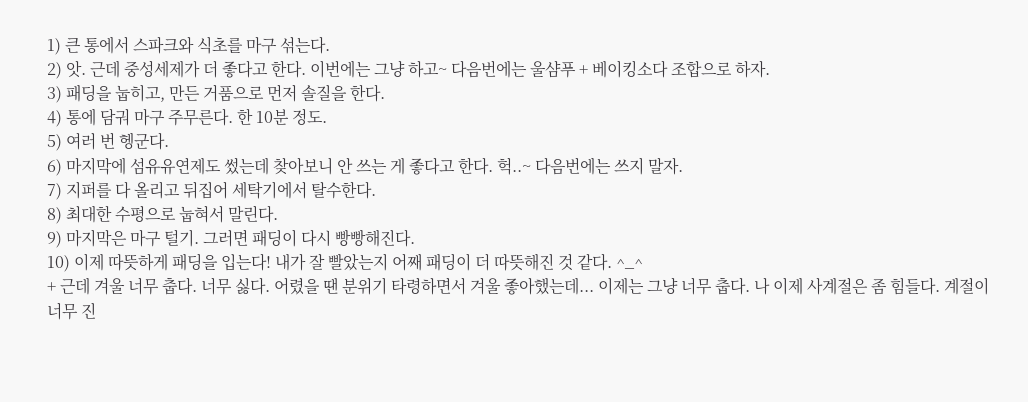1) 큰 통에서 스파크와 식초를 마구 섞는다.
2) 앗. 근데 중성세제가 더 좋다고 한다. 이번에는 그냥 하고~ 다음번에는 울샴푸 + 베이킹소다 조합으로 하자.
3) 패딩을 눕히고, 만든 거품으로 먼저 솔질을 한다.
4) 통에 담궈 마구 주무른다. 한 10분 정도.
5) 여러 번 헹군다.
6) 마지막에 섬유유연제도 썼는데 찾아보니 안 쓰는 게 좋다고 한다. 헉..~ 다음번에는 쓰지 말자.
7) 지퍼를 다 올리고 뒤집어 세탁기에서 탈수한다.
8) 최대한 수평으로 눕혀서 말린다.
9) 마지막은 마구 털기. 그러면 패딩이 다시 빵빵해진다.
10) 이제 따뜻하게 패딩을 입는다! 내가 잘 빨았는지 어째 패딩이 더 따뜻해진 것 같다. ^_^
+ 근데 겨울 너무 춥다. 너무 싫다. 어렸을 땐 분위기 타령하면서 겨울 좋아했는데... 이제는 그냥 너무 춥다. 나 이제 사계절은 좀 힘들다. 계절이 너무 진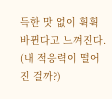득한 맛 없이 휙휙 바뀐다고 느껴진다. (내 적응력이 떨어진 걸까?)